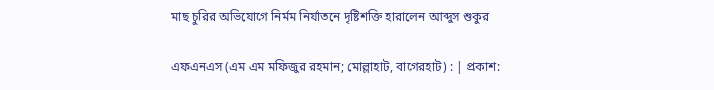মাছ চুরির অভিযোগে নির্মম নির্যাতনে দৃষ্টিশক্তি হারালেন আব্দুস শুকুর

এফএনএস (এম এম মফিজুর রহমান; মোল্লাহাট, বাগেরহাট) : | প্রকাশ: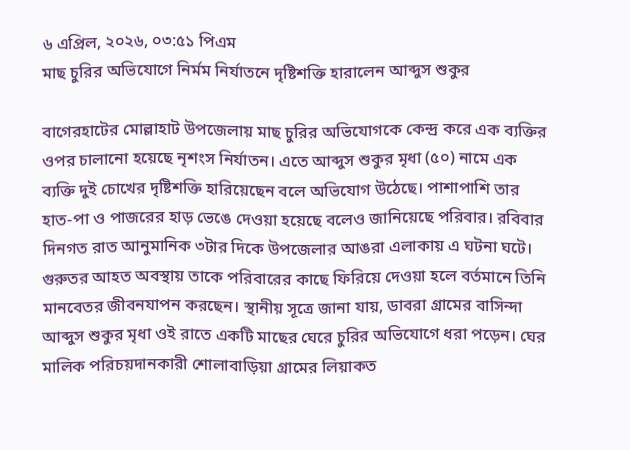৬ এপ্রিল, ২০২৬, ০৩:৫১ পিএম
মাছ চুরির অভিযোগে নির্মম নির্যাতনে দৃষ্টিশক্তি হারালেন আব্দুস শুকুর

বাগেরহাটের মোল্লাহাট উপজেলায় মাছ চুরির অভিযোগকে কেন্দ্র করে এক ব্যক্তির ওপর চালানো হয়েছে নৃশংস নির্যাতন। এতে আব্দুস শুকুর মৃধা (৫০) নামে এক ব্যক্তি দুই চোখের দৃষ্টিশক্তি হারিয়েছেন বলে অভিযোগ উঠেছে। পাশাপাশি তার হাত-পা ও পাজরের হাড় ভেঙে দেওয়া হয়েছে বলেও জানিয়েছে পরিবার। রবিবার দিনগত রাত আনুমানিক ৩টার দিকে উপজেলার আঙরা এলাকায় এ ঘটনা ঘটে। গুরুতর আহত অবস্থায় তাকে পরিবারের কাছে ফিরিয়ে দেওয়া হলে বর্তমানে তিনি মানবেতর জীবনযাপন করছেন। স্থানীয় সূত্রে জানা যায়, ডাবরা গ্রামের বাসিন্দা আব্দুস শুকুর মৃধা ওই রাতে একটি মাছের ঘেরে চুরির অভিযোগে ধরা পড়েন। ঘের মালিক পরিচয়দানকারী শোলাবাড়িয়া গ্রামের লিয়াকত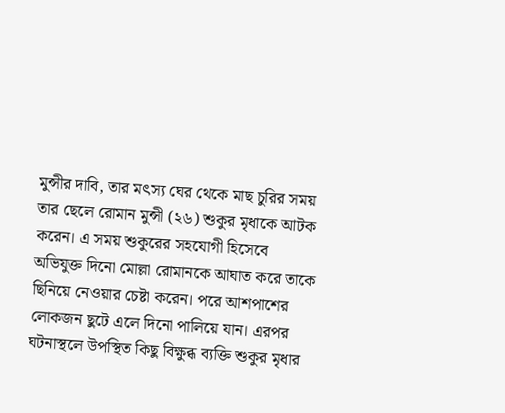মুন্সীর দাবি, তার মৎস্য ঘের থেকে মাছ চুরির সময় তার ছেলে রোমান মুন্সী (২৬) শুকুর মৃধাকে আটক করেন। এ সময় শুকুরের সহযোগী হিসেবে অভিযুক্ত দিনো মোল্লা রোমানকে আঘাত করে তাকে ছিনিয়ে নেওয়ার চেষ্টা করেন। পরে আশপাশের লোকজন ছুটে এলে দিনো পালিয়ে যান। এরপর ঘটনাস্থলে উপস্থিত কিছু বিক্ষুব্ধ ব্যক্তি শুকুর মৃধার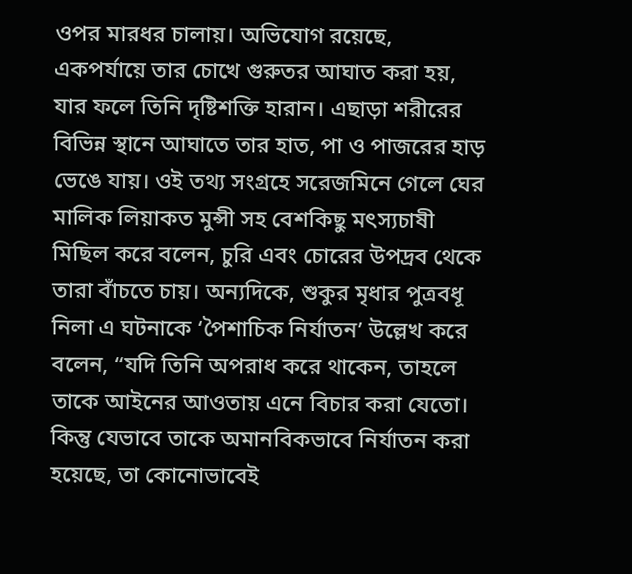ওপর মারধর চালায়। অভিযোগ রয়েছে, একপর্যায়ে তার চোখে গুরুতর আঘাত করা হয়, যার ফলে তিনি দৃষ্টিশক্তি হারান। এছাড়া শরীরের বিভিন্ন স্থানে আঘাতে তার হাত, পা ও পাজরের হাড় ভেঙে যায়। ওই তথ্য সংগ্রহে সরেজমিনে গেলে ঘের মালিক লিয়াকত মুন্সী সহ বেশকিছু মৎস্যচাষী মিছিল করে বলেন, চুরি এবং চোরের উপদ্রব থেকে তারা বাঁচতে চায়। অন্যদিকে, শুকুর মৃধার পুত্রবধূ নিলা এ ঘটনাকে ‘পৈশাচিক নির্যাতন’ উল্লেখ করে বলেন, “যদি তিনি অপরাধ করে থাকেন, তাহলে তাকে আইনের আওতায় এনে বিচার করা যেতো। কিন্তু যেভাবে তাকে অমানবিকভাবে নির্যাতন করা হয়েছে, তা কোনোভাবেই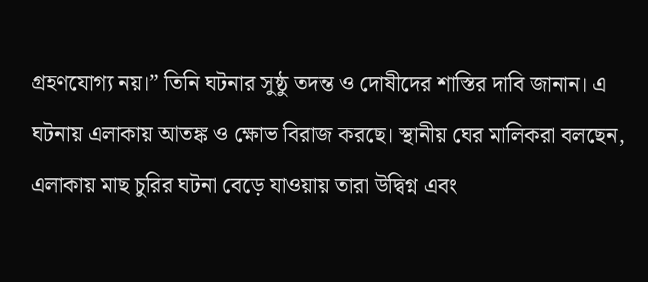গ্রহণযোগ্য নয়।” তিনি ঘটনার সুষ্ঠু তদন্ত ও দোষীদের শাস্তির দাবি জানান। এ ঘটনায় এলাকায় আতঙ্ক ও ক্ষোভ বিরাজ করছে। স্থানীয় ঘের মালিকরা বলছেন, এলাকায় মাছ চুরির ঘটনা বেড়ে যাওয়ায় তারা উদ্বিগ্ন এবং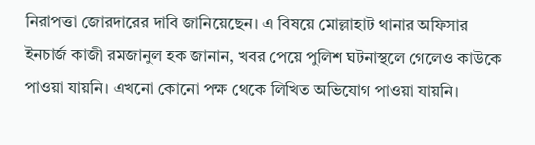নিরাপত্তা জোরদারের দাবি জানিয়েছেন। এ বিষয়ে মোল্লাহাট থানার অফিসার ইনচার্জ কাজী রমজানুল হক জানান, খবর পেয়ে পুলিশ ঘটনাস্থলে গেলেও কাউকে পাওয়া যায়নি। এখনো কোনো পক্ষ থেকে লিখিত অভিযোগ পাওয়া যায়নি।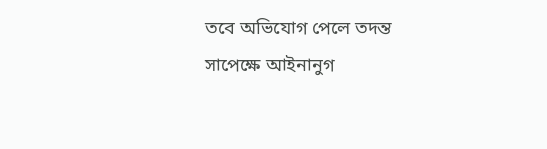তবে অভিযোগ পেলে তদন্ত সাপেক্ষে আইনানুগ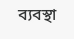ব্যবস্থা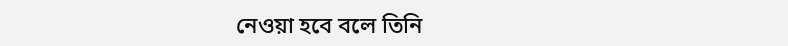নেওয়া হবে বলে তিনি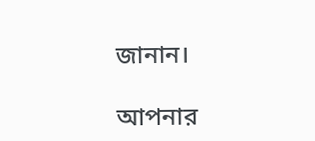জানান।

আপনার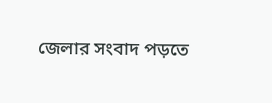জেলার সংবাদ পড়তে